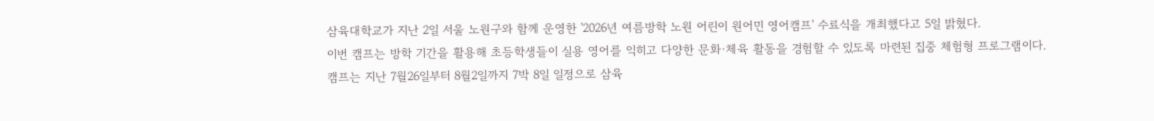삼육대학교가 지난 2일 서울 노원구와 함께 운영한 '2026년 여름방학 노원 어린이 원어민 영어캠프' 수료식을 개최했다고 5일 밝혔다.
이번 캠프는 방학 기간을 활용해 초등학생들이 실용 영어를 익히고 다양한 문화·체육 활동을 경험할 수 있도록 마련된 집중 체험형 프로그램이다.
캠프는 지난 7월26일부터 8월2일까지 7박 8일 일정으로 삼육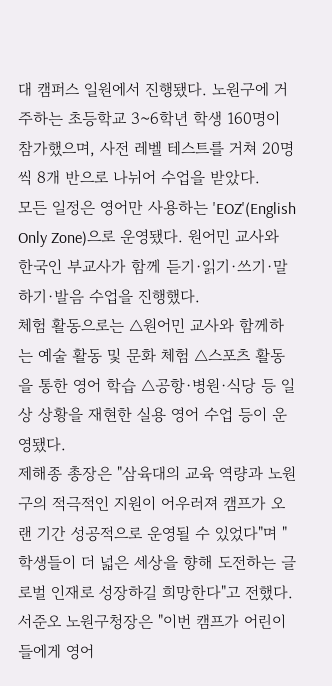대 캠퍼스 일원에서 진행됐다. 노원구에 거주하는 초등학교 3~6학년 학생 160명이 참가했으며, 사전 레벨 테스트를 거쳐 20명씩 8개 반으로 나뉘어 수업을 받았다.
모든 일정은 영어만 사용하는 'EOZ'(English Only Zone)으로 운영됐다. 원어민 교사와 한국인 부교사가 함께 듣기·읽기·쓰기·말하기·발음 수업을 진행했다.
체험 활동으로는 △원어민 교사와 함께하는 예술 활동 및 문화 체험 △스포츠 활동을 통한 영어 학습 △공항·병원·식당 등 일상 상황을 재현한 실용 영어 수업 등이 운영됐다.
제해종 총장은 "삼육대의 교육 역량과 노원구의 적극적인 지원이 어우러져 캠프가 오랜 기간 성공적으로 운영될 수 있었다"며 "학생들이 더 넓은 세상을 향해 도전하는 글로벌 인재로 성장하길 희망한다"고 전했다.
서준오 노원구청장은 "이번 캠프가 어린이들에게 영어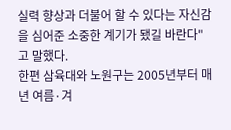실력 향상과 더불어 할 수 있다는 자신감을 심어준 소중한 계기가 됐길 바란다"고 말했다.
한편 삼육대와 노원구는 2005년부터 매년 여름·겨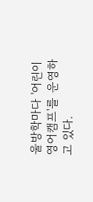울방학마다 '어린이 영어캠프'를 운영하고 있다.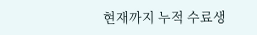현재까지 누적 수료생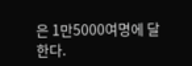은 1만5000여명에 달한다.